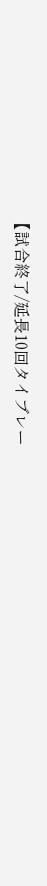【試合終了/延長10回タイブレー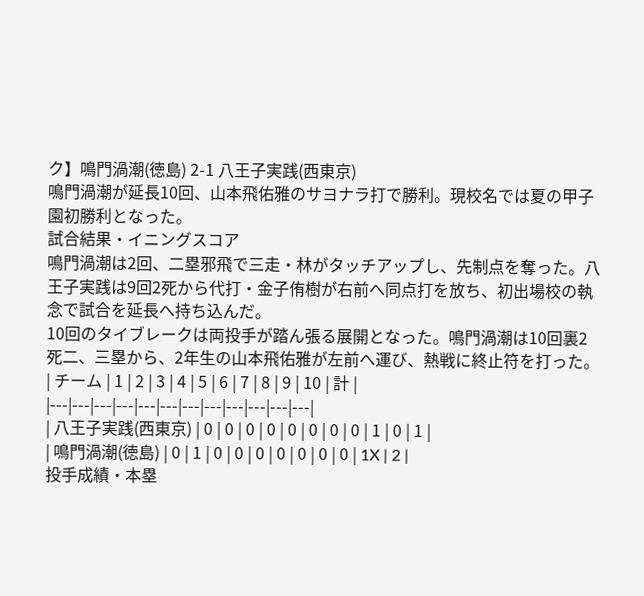ク】鳴門渦潮(徳島) 2-1 八王子実践(西東京)
鳴門渦潮が延長10回、山本飛佑雅のサヨナラ打で勝利。現校名では夏の甲子園初勝利となった。
試合結果・イニングスコア
鳴門渦潮は2回、二塁邪飛で三走・林がタッチアップし、先制点を奪った。八王子実践は9回2死から代打・金子侑樹が右前へ同点打を放ち、初出場校の執念で試合を延長へ持ち込んだ。
10回のタイブレークは両投手が踏ん張る展開となった。鳴門渦潮は10回裏2死二、三塁から、2年生の山本飛佑雅が左前へ運び、熱戦に終止符を打った。
| チーム | 1 | 2 | 3 | 4 | 5 | 6 | 7 | 8 | 9 | 10 | 計 |
|---|---|---|---|---|---|---|---|---|---|---|---|
| 八王子実践(西東京) | 0 | 0 | 0 | 0 | 0 | 0 | 0 | 0 | 1 | 0 | 1 |
| 鳴門渦潮(徳島) | 0 | 1 | 0 | 0 | 0 | 0 | 0 | 0 | 0 | 1X | 2 |
投手成績・本塁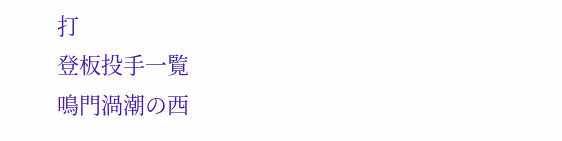打
登板投手一覧
鳴門渦潮の西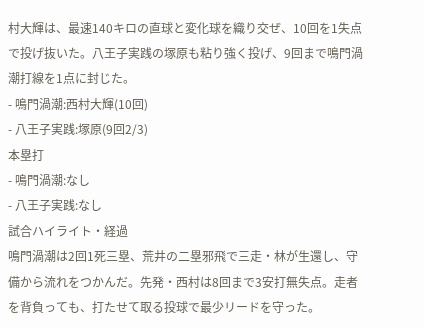村大輝は、最速140キロの直球と変化球を織り交ぜ、10回を1失点で投げ抜いた。八王子実践の塚原も粘り強く投げ、9回まで鳴門渦潮打線を1点に封じた。
- 鳴門渦潮:西村大輝(10回)
- 八王子実践:塚原(9回2/3)
本塁打
- 鳴門渦潮:なし
- 八王子実践:なし
試合ハイライト・経過
鳴門渦潮は2回1死三塁、荒井の二塁邪飛で三走・林が生還し、守備から流れをつかんだ。先発・西村は8回まで3安打無失点。走者を背負っても、打たせて取る投球で最少リードを守った。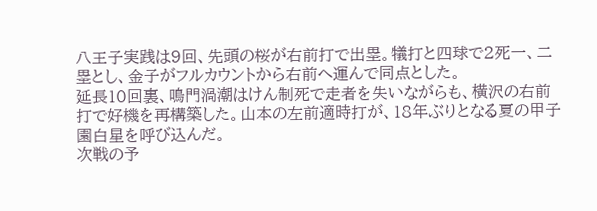八王子実践は9回、先頭の桜が右前打で出塁。犠打と四球で2死一、二塁とし、金子がフルカウントから右前へ運んで同点とした。
延長10回裏、鳴門渦潮はけん制死で走者を失いながらも、横沢の右前打で好機を再構築した。山本の左前適時打が、18年ぶりとなる夏の甲子園白星を呼び込んだ。
次戦の予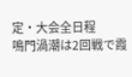定・大会全日程
鳴門渦潮は2回戦で霞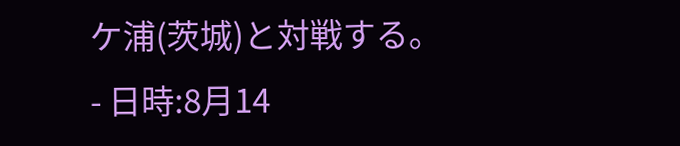ケ浦(茨城)と対戦する。
- 日時:8月14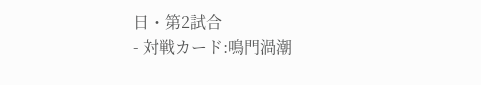日・第2試合
- 対戦カード:鳴門渦潮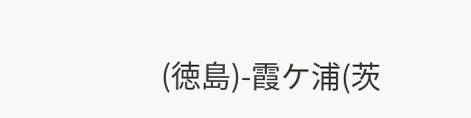(徳島)-霞ケ浦(茨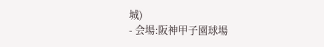城)
- 会場:阪神甲子園球場